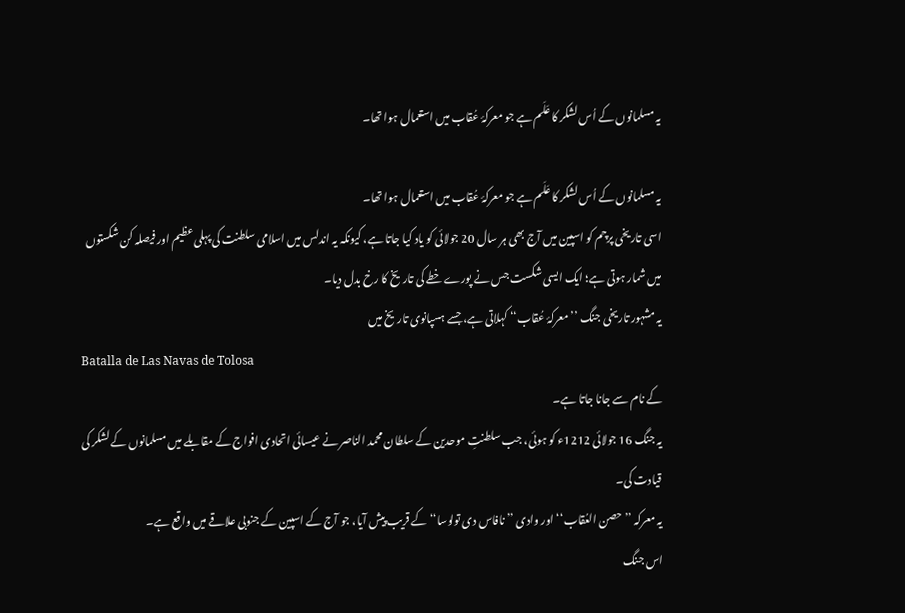یہ مسلمانوں کے اُس لشکر کا عَلَم ہے جو معرکۂ عُقاب میں استعمال ہوا تھا۔

یہ مسلمانوں کے اُس لشکر کا عَلَم ہے جو معرکۂ عُقاب میں استعمال ہوا تھا۔
اسی تاریخی پرچم کو اسپین میں آج بھی ہر سال 20 جولائی کو یاد کیا جاتا ہے، کیونکہ یہ اندلس میں اسلامی سلطنت کی پہلی عظیم اور فیصلہ کن شکستوں میں شمار ہوتی ہے؛ ایک ایسی شکست جس نے پورے خطے کی تاریخ کا رخ بدل دیا۔
یہ مشہور تاریخی جنگ ’’معرکۂ عُقاب‘‘ کہلاتی ہے، جسے ہسپانوی تاریخ میں
Batalla de Las Navas de Tolosa
کے نام سے جانا جاتا ہے۔
یہ جنگ 16 جولائی 1212ء کو ہوئی، جب سلطنتِ موحدین کے سلطان محمد الناصر نے عیسائی اتحادی افواج کے مقابلے میں مسلمانوں کے لشکر کی قیادت کی۔
یہ معرکہ ’’حصن العُقاب‘‘ اور وادی ’’نافاس دی تولوسا‘‘ کے قریب پیش آیا، جو آج کے اسپین کے جنوبی علاقے میں واقع ہے۔
اس جنگ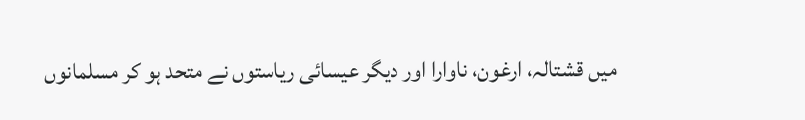میں قشتالہ، ارغون، ناوارا اور دیگر عیسائی ریاستوں نے متحد ہو کر مسلمانوں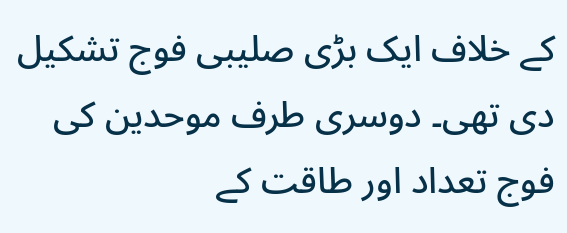کے خلاف ایک بڑی صلیبی فوج تشکیل دی تھی۔ دوسری طرف موحدین کی فوج تعداد اور طاقت کے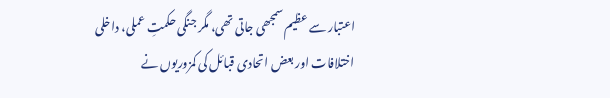اعتبار سے عظیم سمجھی جاتی تھی، مگر جنگی حکمتِ عملی، داخلی اختلافات اور بعض اتحادی قبائل کی کمزوریوں نے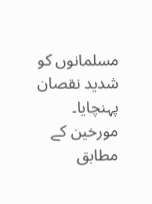مسلمانوں کو شدید نقصان پہنچایا۔
مورخین کے مطابق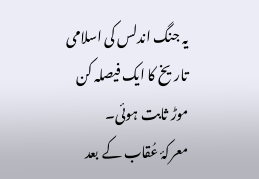یہ جنگ اندلس کی اسلامی تاریخ کا ایک فیصلہ کن موڑ ثابت ہوئی۔
معرکۂ عُقاب کے بعد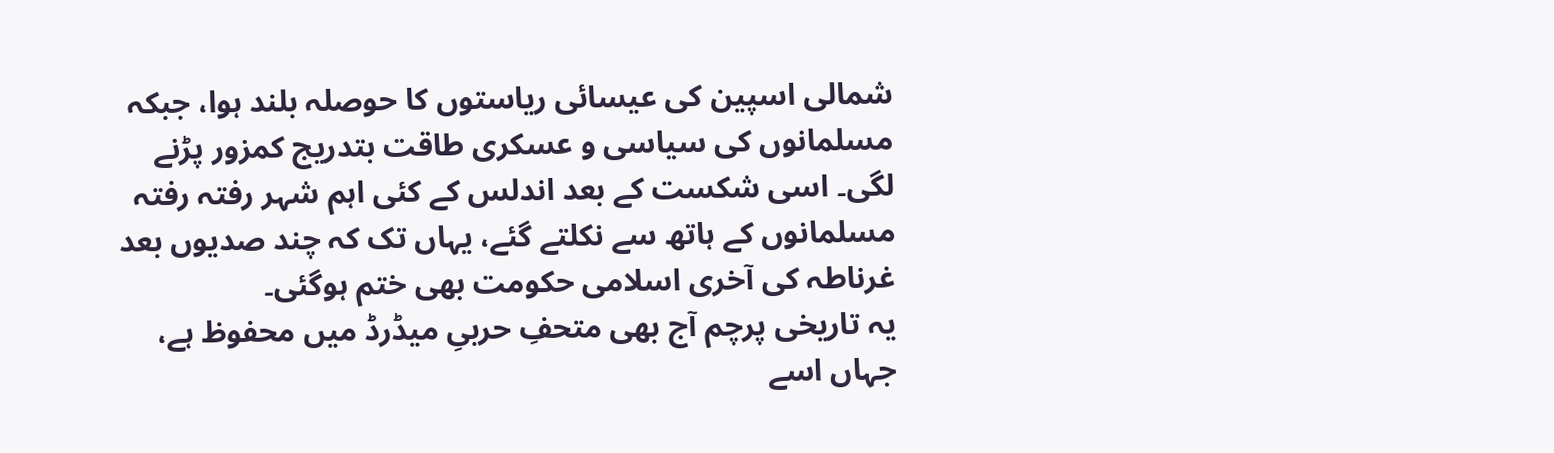شمالی اسپین کی عیسائی ریاستوں کا حوصلہ بلند ہوا، جبکہ مسلمانوں کی سیاسی و عسکری طاقت بتدریج کمزور پڑنے لگی۔ اسی شکست کے بعد اندلس کے کئی اہم شہر رفتہ رفتہ مسلمانوں کے ہاتھ سے نکلتے گئے، یہاں تک کہ چند صدیوں بعد غرناطہ کی آخری اسلامی حکومت بھی ختم ہوگئی۔
یہ تاریخی پرچم آج بھی متحفِ حربیِ میڈرڈ میں محفوظ ہے، جہاں اسے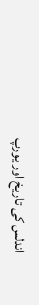اندلس کی تاریخ اور یورپ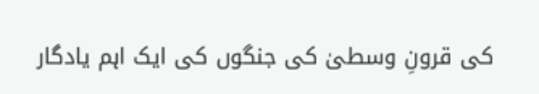کی قرونِ وسطیٰ کی جنگوں کی ایک اہم یادگار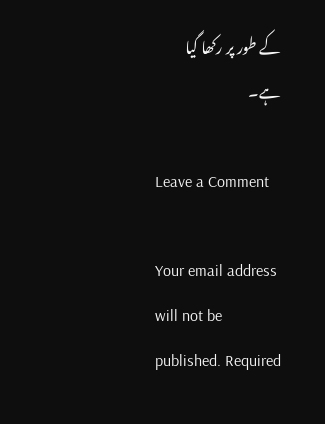کے طور پر رکھا گیا ہے۔

Leave a Comment

Your email address will not be published. Required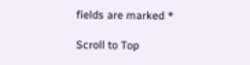fields are marked *

Scroll to Top